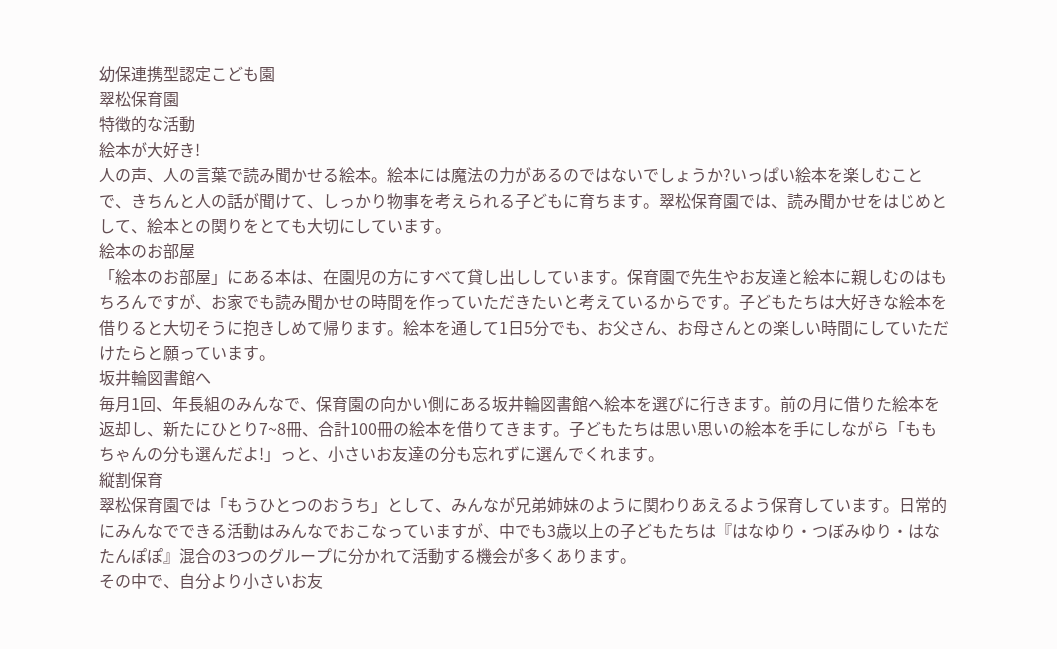幼保連携型認定こども園
翠松保育園
特徴的な活動
絵本が大好き!
人の声、人の言葉で読み聞かせる絵本。絵本には魔法の力があるのではないでしょうか?いっぱい絵本を楽しむことで、きちんと人の話が聞けて、しっかり物事を考えられる子どもに育ちます。翠松保育園では、読み聞かせをはじめとして、絵本との関りをとても大切にしています。
絵本のお部屋
「絵本のお部屋」にある本は、在園児の方にすべて貸し出ししています。保育園で先生やお友達と絵本に親しむのはもちろんですが、お家でも読み聞かせの時間を作っていただきたいと考えているからです。子どもたちは大好きな絵本を借りると大切そうに抱きしめて帰ります。絵本を通して1日5分でも、お父さん、お母さんとの楽しい時間にしていただけたらと願っています。
坂井輪図書館へ
毎月1回、年長組のみんなで、保育園の向かい側にある坂井輪図書館へ絵本を選びに行きます。前の月に借りた絵本を返却し、新たにひとり7~8冊、合計100冊の絵本を借りてきます。子どもたちは思い思いの絵本を手にしながら「ももちゃんの分も選んだよ!」っと、小さいお友達の分も忘れずに選んでくれます。
縦割保育
翠松保育園では「もうひとつのおうち」として、みんなが兄弟姉妹のように関わりあえるよう保育しています。日常的にみんなでできる活動はみんなでおこなっていますが、中でも3歳以上の子どもたちは『はなゆり・つぼみゆり・はなたんぽぽ』混合の3つのグループに分かれて活動する機会が多くあります。
その中で、自分より小さいお友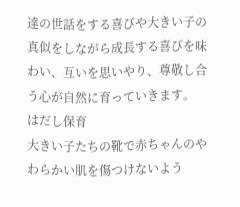達の世話をする喜びや大きい子の真似をしながら成長する喜びを味わい、互いを思いやり、尊敬し合う心が自然に育っていきます。
はだし保育
大きい子たちの靴で赤ちゃんのやわらかい肌を傷つけないよう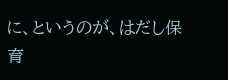に、というのが、はだし保育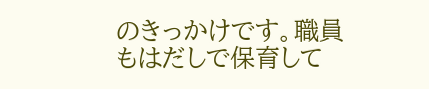のきっかけです。職員もはだしで保育して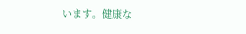います。健康な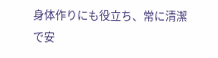身体作りにも役立ち、常に清潔で安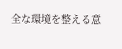全な環境を整える意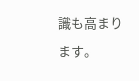識も高まります。